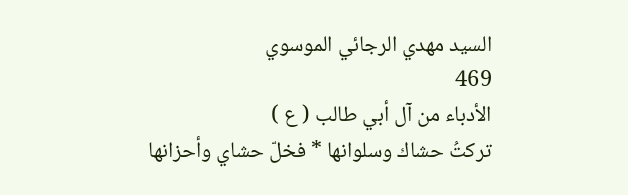السيد مهدي الرجائي الموسوي
469
الأدباء من آل أبي طالب ( ع )
تركتُ حشاك وسلوانها * فخلّ حشاي وأحزانها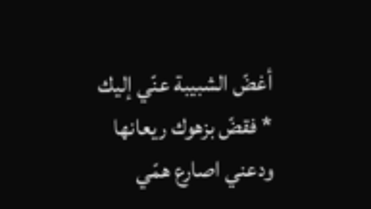أغضّ الشبيبة عنّي إليك * فقضّ بزهوك ريعانها ودعني اصارع همّي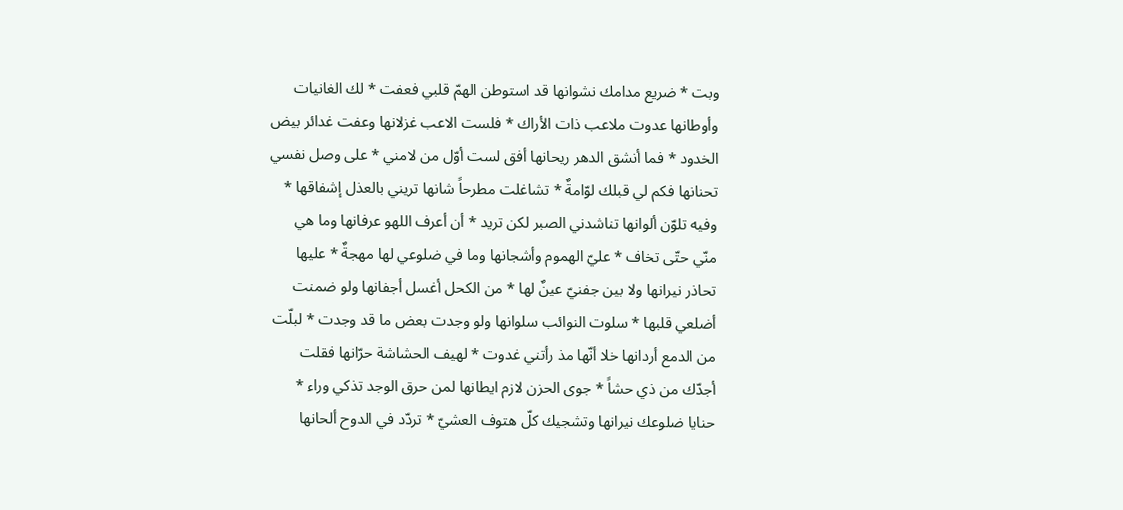وبت * ضريع مدامك نشوانها قد استوطن الهمّ قلبي فعفت * لك الغانيات وأوطانها عدوت ملاعب ذات الأراك * فلست الاعب غزلانها وعفت غدائر بيض الخدود * فما أنشق الدهر ريحانها أفق لست أوّل من لامني * على وصل نفسي تحنانها فكم لي قبلك لوّامةٌ * تشاغلت مطرحاً شانها تريني بالعذل إشفاقها * وفيه تلوّن ألوانها تناشدني الصبر لكن تريد * أن أعرف اللهو عرفانها وما هي منّي حتّى تخاف * عليّ الهموم وأشجانها وما في ضلوعي لها مهجةٌ * عليها تحاذر نيرانها ولا بين جفنيّ عينٌ لها * من الكحل أغسل أجفانها ولو ضمنت أضلعي قلبها * سلوت النوائب سلوانها ولو وجدت بعض ما قد وجدت * لبلّت من الدمع أردانها خلا أنّها مذ رأتني غدوت * لهيف الحشاشة حرّانها فقلت أجدّك من ذي حشاً * جوى الحزن لازم ايطانها لمن حرق الوجد تذكي وراء * حنايا ضلوعك نيرانها وتشجيك كلّ هتوف العشيّ * تردّد في الدوح ألحانها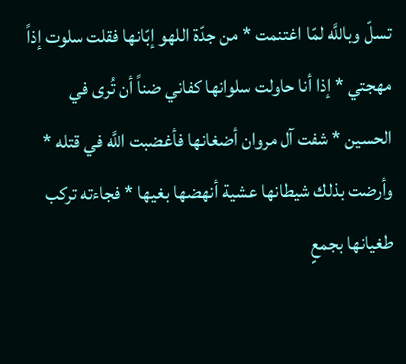تسلّ وباللَّه لمّا اغتنمت * من جدّة اللهو إبّانها فقلت سلوت إذاً مهجتي * إذا أنا حاولت سلوانها كفاني ضناً أن تُرى في الحسين * شفت آل مروان أضغانها فأغضبت اللَّه في قتله * وأرضت بذلك شيطانها عشية أنهضها بغيها * فجاءته تركب طغيانها بجمعٍ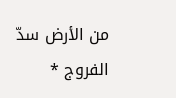من الأرض سدّ الفروج *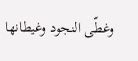وغطّى النجود وغيطانها